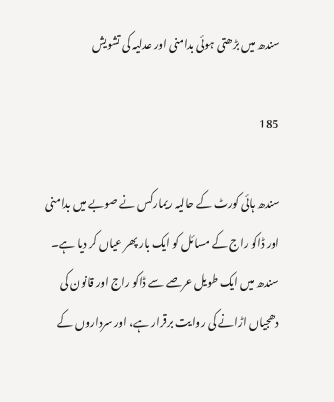سندھ میں بڑھتی ہوئی بدامنی اور عدلیہ کی تشویش

185

سندھ ہائی کورٹ کے حالیہ ریمارکس نے صوبے میں بدامنی اور ڈاکو راج کے مسائل کو ایک بار پھر عیاں کر دیا ہے۔ سندھ میں ایک طویل عرصے سے ڈاکو راج اور قانون کی دھجیاں اڑانے کی روایت برقرار ہے، اور سرداروں کے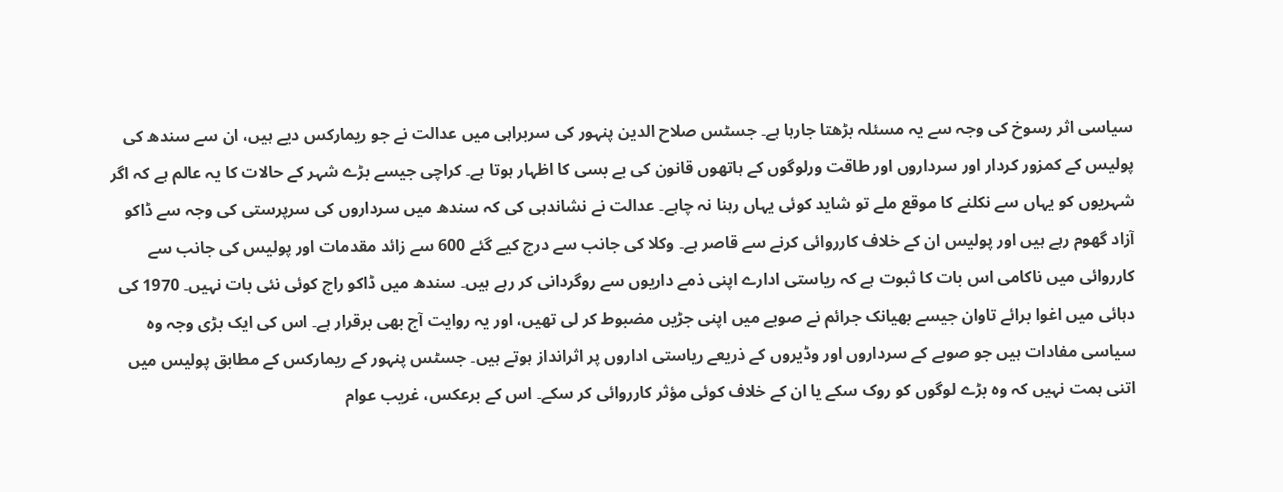سیاسی اثر رسوخ کی وجہ سے یہ مسئلہ بڑھتا جارہا ہے۔ جسٹس صلاح الدین پنہور کی سربراہی میں عدالت نے جو ریمارکس دیے ہیں، ان سے سندھ کی پولیس کے کمزور کردار اور سرداروں اور طاقت ورلوگوں کے ہاتھوں قانون کی بے بسی کا اظہار ہوتا ہے۔ کراچی جیسے بڑے شہر کے حالات کا یہ عالم ہے کہ اگر شہریوں کو یہاں سے نکلنے کا موقع ملے تو شاید کوئی یہاں رہنا نہ چاہے۔ عدالت نے نشاندہی کی کہ سندھ میں سرداروں کی سرپرستی کی وجہ سے ڈاکو آزاد گھوم رہے ہیں اور پولیس ان کے خلاف کارروائی کرنے سے قاصر ہے۔ وکلا کی جانب سے درج کیے گئے 600 سے زائد مقدمات اور پولیس کی جانب سے کارروائی میں ناکامی اس بات کا ثبوت ہے کہ ریاستی ادارے اپنی ذمے داریوں سے روگردانی کر رہے ہیں۔ سندھ میں ڈاکو راج کوئی نئی بات نہیں۔ 1970 کی دہائی میں اغوا برائے تاوان جیسے بھیانک جرائم نے صوبے میں اپنی جڑیں مضبوط کر لی تھیں، اور یہ روایت آج بھی برقرار ہے۔ اس کی ایک بڑی وجہ وہ سیاسی مفادات ہیں جو صوبے کے سرداروں اور وڈیروں کے ذریعے ریاستی اداروں پر اثرانداز ہوتے ہیں۔ جسٹس پنہور کے ریمارکس کے مطابق پولیس میں اتنی ہمت نہیں کہ وہ بڑے لوگوں کو روک سکے یا ان کے خلاف کوئی مؤثر کارروائی کر سکے۔ اس کے برعکس، غریب عوام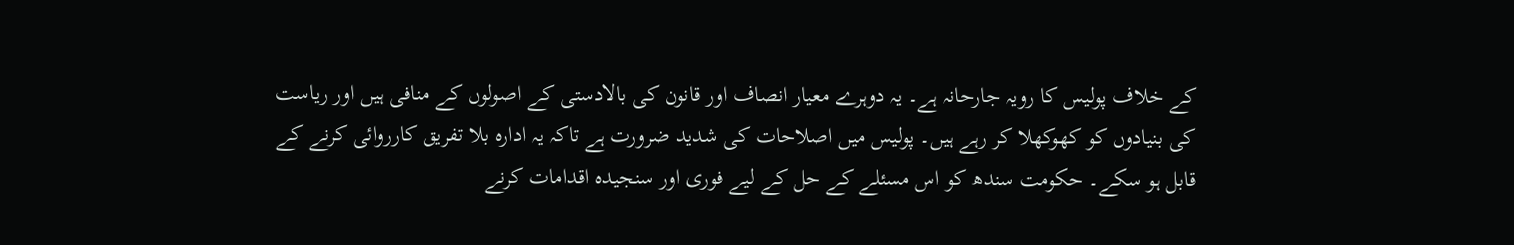کے خلاف پولیس کا رویہ جارحانہ ہے۔ یہ دوہرے معیار انصاف اور قانون کی بالادستی کے اصولوں کے منافی ہیں اور ریاست کی بنیادوں کو کھوکھلا کر رہے ہیں۔ پولیس میں اصلاحات کی شدید ضرورت ہے تاکہ یہ ادارہ بلا تفریق کارروائی کرنے کے قابل ہو سکے۔ حکومت سندھ کو اس مسئلے کے حل کے لیے فوری اور سنجیدہ اقدامات کرنے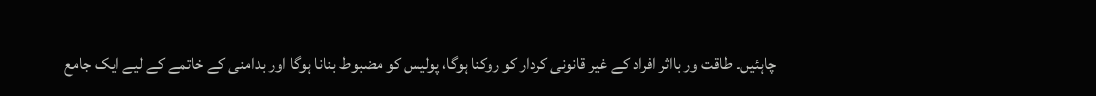چاہئیں۔ طاقت ور بااثر افراد کے غیر قانونی کردار کو روکنا ہوگا، پولیس کو مضبوط بنانا ہوگا اور بدامنی کے خاتمے کے لیے ایک جامع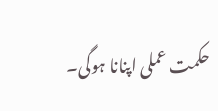حکمت عملی اپنانا ہوگی۔